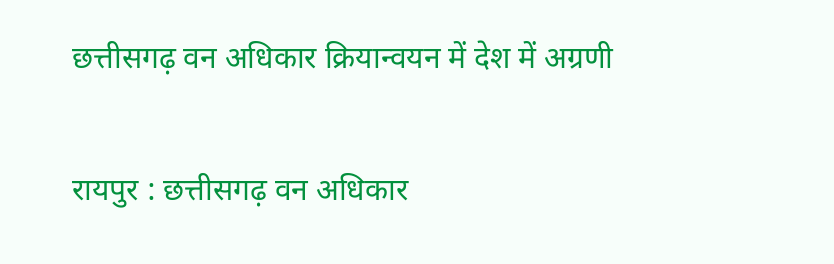छत्तीसगढ़ वन अधिकार क्रियान्वयन में देश में अग्रणी

रायपुर : छत्तीसगढ़ वन अधिकार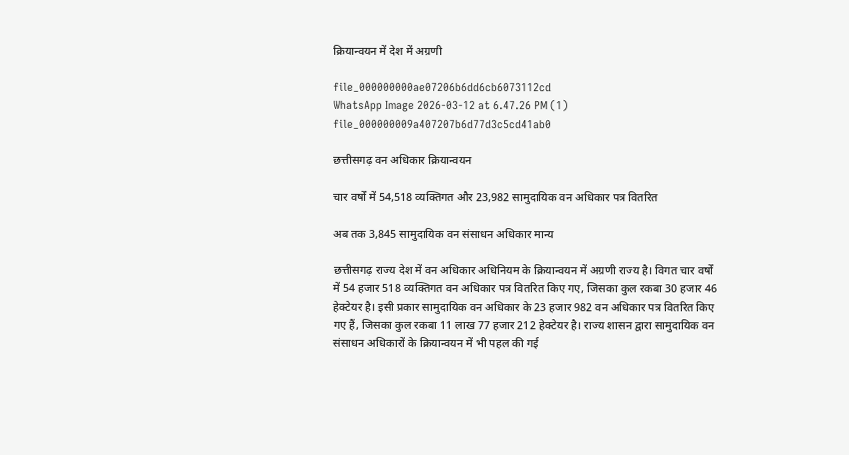क्रियान्वयन में देश में अग्रणी

file_000000000ae07206b6dd6cb6073112cd
WhatsApp Image 2026-03-12 at 6.47.26 PM (1)
file_000000009a407207b6d77d3c5cd41ab0

छत्तीसगढ़ वन अधिकार क्रियान्वयन

चार वर्षों में 54,518 व्यक्तिगत और 23,982 सामुदायिक वन अधिकार पत्र वितरित

अब तक 3,845 सामुदायिक वन संसाधन अधिकार मान्य

छत्तीसगढ़ राज्य देश में वन अधिकार अधिनियम के क्रियान्वयन में अग्रणी राज्य है। विगत चार वर्षों में 54 हजार 518 व्यक्तिगत वन अधिकार पत्र वितरित किए गए, जिसका कुल रकबा 30 हजार 46 हेक्टेयर है। इसी प्रकार सामुदायिक वन अधिकार के 23 हजार 982 वन अधिकार पत्र वितरित किए गए हैं, जिसका कुल रकबा 11 लाख 77 हजार 212 हेक्टेयर है। राज्य शासन द्वारा सामुदायिक वन संसाधन अधिकारों के क्रियान्वयन में भी पहल की गई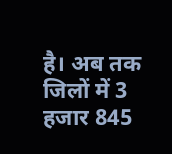है। अब तक जिलों में 3 हजार 845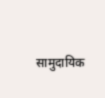सामुदायिक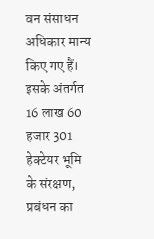वन संसाधन अधिकार मान्य किए गए हैं। इसके अंतर्गत 16 लाख 60 हजार 301 हेक्टेयर भूमि के संरक्षण, प्रबंधन का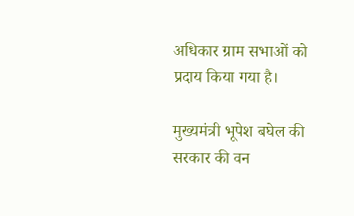अधिकार ग्राम सभाओं को प्रदाय किया गया है।

मुख्यमंत्री भूपेश बघेल की सरकार की वन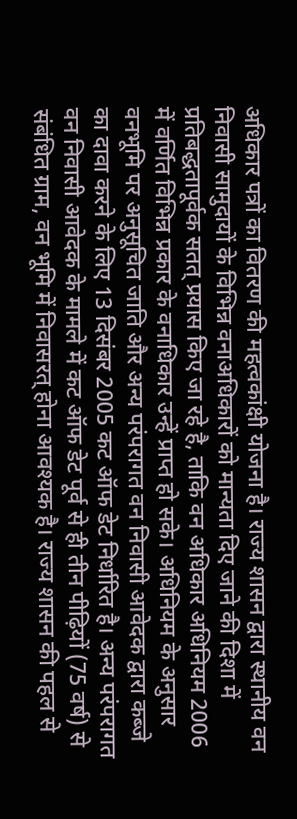अधिकार पत्रों का वितरण की महत्वकांक्षी योजना है। राज्य शासन द्वारा स्थानीय वन निवासी सामुदायों के विभिन्न वनाअधिकारों को मान्यता दिए जाने की दिशा में प्रतिबद्धतापूर्वक सतत् प्रयास किए जा रहे है, ताकि वन अधिकार अधिनियम 2006 में वर्णित विभिन्न प्रकार के वनाधिकार उन्हें प्राप्त हो सके। अधिनियम के अनुसार वनभूमि पर अनुसूचित जाति और अन्य परंपरागत वन निवासी आवेदक द्वारा कब्जे का दावा करने के लिए 13 दिसंबर 2005 कट ऑफ डेट निर्धारित है। अन्य परंपरागत वन निवासी आवेदक के मामले में कट ऑफ डेट पूर्व से ही तीन पीढ़ियों (75 वर्ष) से संबंधित ग्राम, वन भूमि में निवासरत् होना आवश्यक है। राज्य शासन की पहल से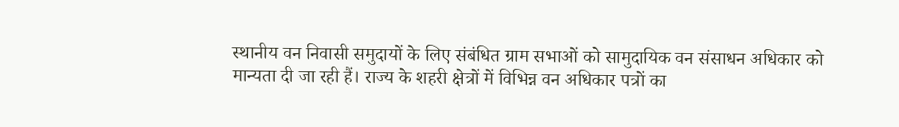स्थानीय वन निवासी समुदायों के लिए संबंधित ग्राम सभाओं को सामुदायिक वन संसाधन अधिकार को मान्यता दी जा रही हैं। राज्य के शहरी क्षेत्रों में विभिन्न वन अधिकार पत्रों का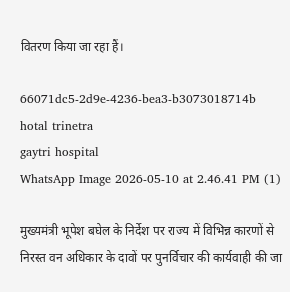वितरण किया जा रहा हैं।

66071dc5-2d9e-4236-bea3-b3073018714b
hotal trinetra
gaytri hospital
WhatsApp Image 2026-05-10 at 2.46.41 PM (1)

मुख्यमंत्री भूपेश बघेल के निर्देश पर राज्य में विभिन्न कारणों से निरस्त वन अधिकार के दावों पर पुनर्विचार की कार्यवाही की जा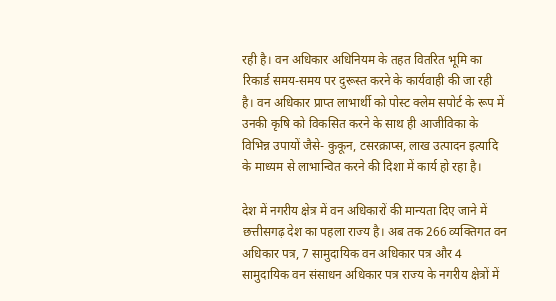रही है। वन अधिकार अधिनियम के तहत वितरित भूमि का रिकार्ड समय-समय पर दुरूस्त करने के कार्यवाही की जा रही है। वन अधिकार प्राप्त लाभार्थी को पोस्ट क्लेम सपोर्ट के रूप में उनकी कृषि को विकसित करने के साथ ही आजीविका के विभिन्न उपायों जैसे- कुकून, टसरक्राप्स, लाख उत्पादन इत्यादि के माध्यम से लाभान्वित करने की दिशा में कार्य हो रहा है।

देश में नगरीय क्षेत्र में वन अधिकारों की मान्यता दिए जाने में छत्तीसगढ़ देश का पहला राज्य है। अब तक 266 व्यक्तिगत वन अधिकार पत्र, 7 सामुदायिक वन अधिकार पत्र और 4 सामुदायिक वन संसाधन अधिकार पत्र राज्य के नगरीय क्षेत्रों में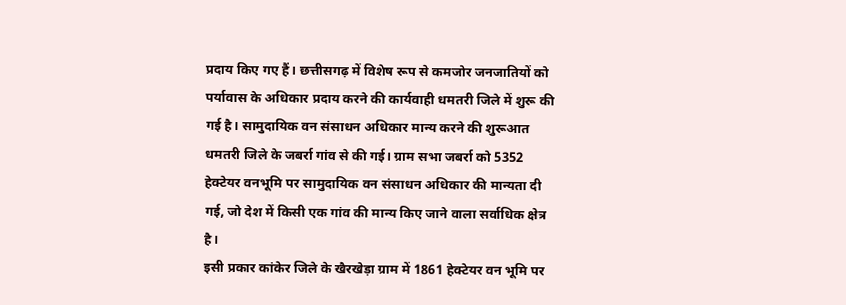प्रदाय किए गए हैं। छत्तीसगढ़ में विशेष रूप से कमजोर जनजातियों को पर्यावास के अधिकार प्रदाय करने की कार्यवाही धमतरी जिले में शुरू की गई है। सामुदायिक वन संसाधन अधिकार मान्य करने की शुरूआत धमतरी जिले के जबर्रा गांव से की गई। ग्राम सभा जबर्रा को 5352 हेक्टेयर वनभूमि पर सामुदायिक वन संसाधन अधिकार की मान्यता दी गई, जो देश में किसी एक गांव की मान्य किए जाने वाला सर्वाधिक क्षेत्र है।
इसी प्रकार कांकेर जिले के खैरखेड़ा ग्राम में 1861 हेक्टेयर वन भूमि पर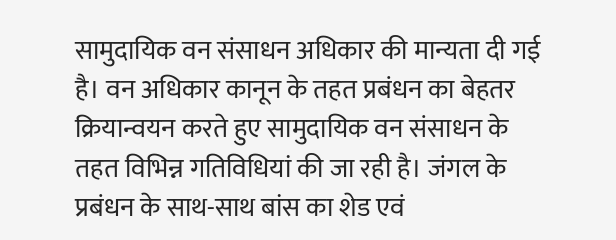सामुदायिक वन संसाधन अधिकार की मान्यता दी गई है। वन अधिकार कानून के तहत प्रबंधन का बेहतर क्रियान्वयन करते हुए सामुदायिक वन संसाधन के तहत विभिन्न गतिविधियां की जा रही है। जंगल के प्रबंधन के साथ-साथ बांस का शेड एवं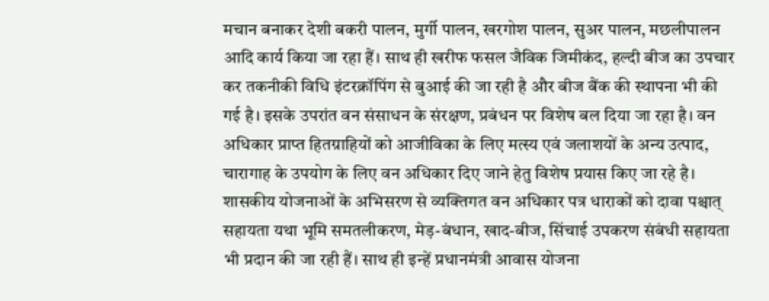मचान बनाकर देशी बकरी पालन, मुर्गी पालन, खरगोश पालन, सुअर पालन, मछलीपालन आदि कार्य किया जा रहा हैं। साथ ही खरीफ फसल जैविक जिमीकंद, हल्दी बीज का उपचार कर तकनीकी विधि इंटरक्रॉपिंग से बुआई की जा रही है और बीज बैंक की स्थापना भी की गई है। इसके उपरांत वन संसाधन के संरक्षण, प्रबंधन पर विशेष बल दिया जा रहा है। वन अधिकार प्राप्त हितग्राहियों को आजीविका के लिए मत्स्य एवं जलाशयों के अन्य उत्पाद, चारागाह के उपयोग के लिए वन अधिकार दिए जाने हेतु विशेष प्रयास किए जा रहे है।
शासकीय योजनाओं के अभिसरण से व्यक्तिगत वन अधिकार पत्र धाराकों को दावा पश्चात् सहायता यथा भूमि समतलीकरण, मेड़-बंधान, खाद-बीज, सिंचाई उपकरण संबंधी सहायता भी प्रदान की जा रही हैं। साथ ही इन्हें प्रधानमंत्री आवास योजना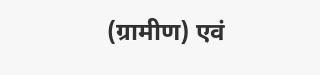(ग्रामीण) एवं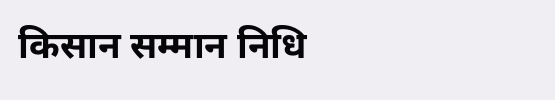किसान सम्मान निधि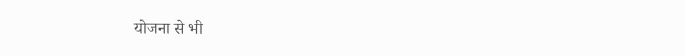योजना से भी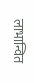लाभान्वित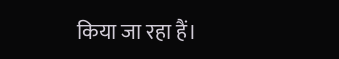किया जा रहा हैं।